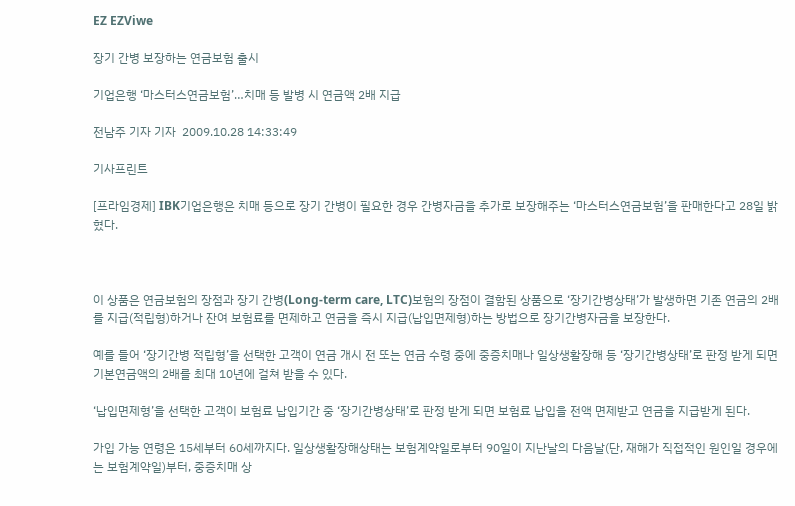EZ EZViwe

장기 간병 보장하는 연금보험 출시

기업은행 ‘마스터스연금보험’…치매 등 발병 시 연금액 2배 지급

전남주 기자 기자  2009.10.28 14:33:49

기사프린트

[프라임경제] IBK기업은행은 치매 등으로 장기 간병이 필요한 경우 간병자금을 추가로 보장해주는 ‘마스터스연금보험’을 판매한다고 28일 밝혔다.



이 상품은 연금보험의 장점과 장기 간병(Long-term care, LTC)보험의 장점이 결함된 상품으로 ‘장기간병상태’가 발생하면 기존 연금의 2배를 지급(적립형)하거나 잔여 보험료를 면제하고 연금을 즉시 지급(납입면제형)하는 방법으로 장기간병자금을 보장한다.

예를 들어 ‘장기간병 적립형’을 선택한 고객이 연금 개시 전 또는 연금 수령 중에 중증치매나 일상생활장해 등 ‘장기간병상태’로 판정 받게 되면 기본연금액의 2배를 최대 10년에 걸쳐 받을 수 있다.

‘납입면제형’을 선택한 고객이 보험료 납입기간 중 ‘장기간병상태’로 판정 받게 되면 보험료 납입을 전액 면제받고 연금을 지급받게 된다.

가입 가능 연령은 15세부터 60세까지다. 일상생활장해상태는 보험계약일로부터 90일이 지난날의 다음날(단, 재해가 직접적인 원인일 경우에는 보험계약일)부터, 중증치매 상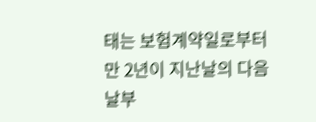태는 보험계약일로부터 만 2년이 지난날의 다음날부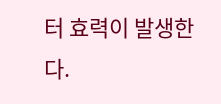터 효력이 발생한다.